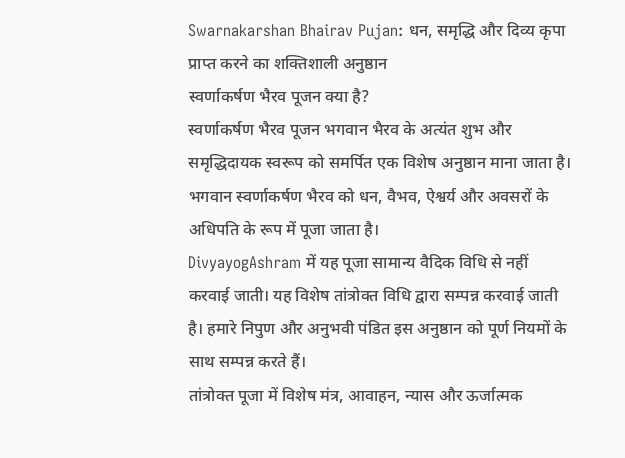Swarnakarshan Bhairav Pujan: धन, समृद्धि और दिव्य कृपा प्राप्त करने का शक्तिशाली अनुष्ठान
स्वर्णाकर्षण भैरव पूजन क्या है?
स्वर्णाकर्षण भैरव पूजन भगवान भैरव के अत्यंत शुभ और समृद्धिदायक स्वरूप को समर्पित एक विशेष अनुष्ठान माना जाता है। भगवान स्वर्णाकर्षण भैरव को धन, वैभव, ऐश्वर्य और अवसरों के अधिपति के रूप में पूजा जाता है।
DivyayogAshram में यह पूजा सामान्य वैदिक विधि से नहीं करवाई जाती। यह विशेष तांत्रोक्त विधि द्वारा सम्पन्न करवाई जाती है। हमारे निपुण और अनुभवी पंडित इस अनुष्ठान को पूर्ण नियमों के साथ सम्पन्न करते हैं।
तांत्रोक्त पूजा में विशेष मंत्र, आवाहन, न्यास और ऊर्जात्मक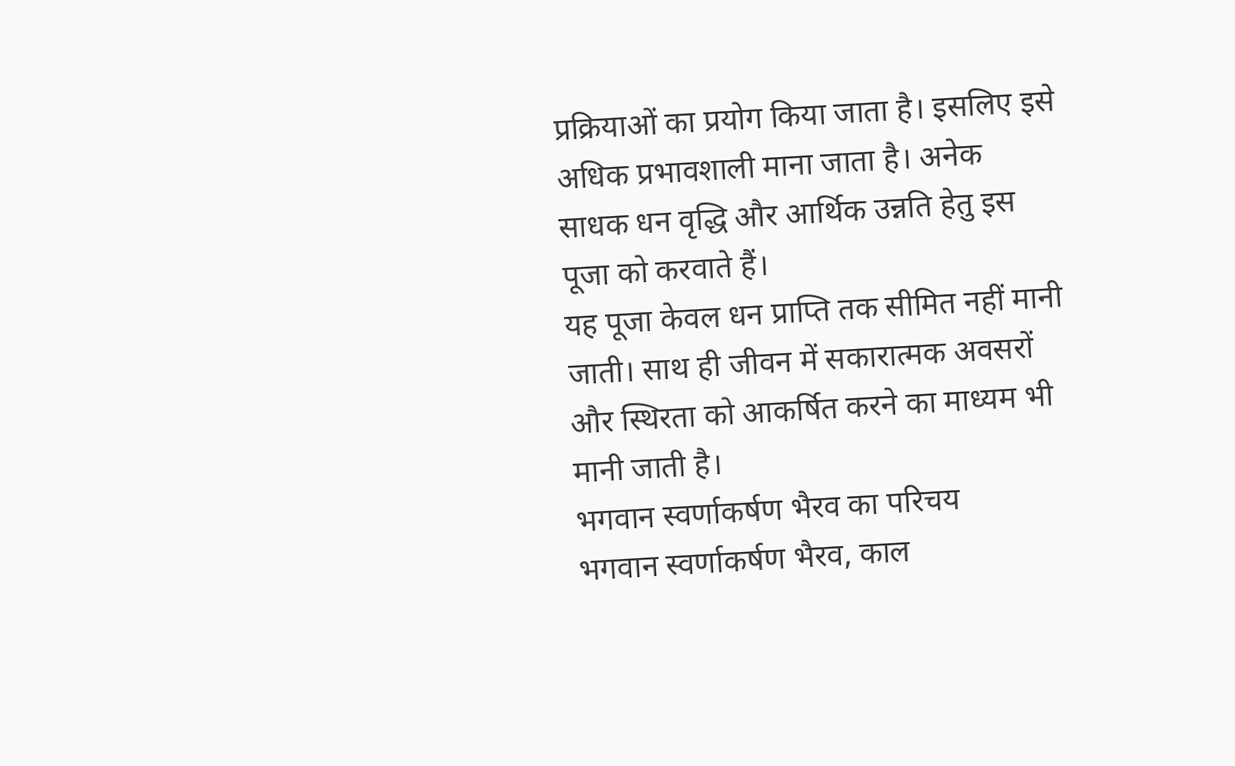प्रक्रियाओं का प्रयोग किया जाता है। इसलिए इसे अधिक प्रभावशाली माना जाता है। अनेक साधक धन वृद्धि और आर्थिक उन्नति हेतु इस पूजा को करवाते हैं।
यह पूजा केवल धन प्राप्ति तक सीमित नहीं मानी जाती। साथ ही जीवन में सकारात्मक अवसरों और स्थिरता को आकर्षित करने का माध्यम भी मानी जाती है।
भगवान स्वर्णाकर्षण भैरव का परिचय
भगवान स्वर्णाकर्षण भैरव, काल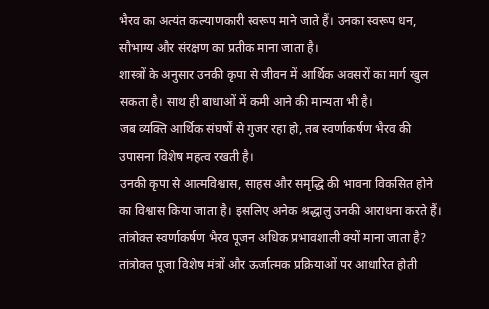भैरव का अत्यंत कल्याणकारी स्वरूप माने जाते हैं। उनका स्वरूप धन, सौभाग्य और संरक्षण का प्रतीक माना जाता है।
शास्त्रों के अनुसार उनकी कृपा से जीवन में आर्थिक अवसरों का मार्ग खुल सकता है। साथ ही बाधाओं में कमी आने की मान्यता भी है।
जब व्यक्ति आर्थिक संघर्षों से गुजर रहा हो, तब स्वर्णाकर्षण भैरव की उपासना विशेष महत्व रखती है।
उनकी कृपा से आत्मविश्वास, साहस और समृद्धि की भावना विकसित होने का विश्वास किया जाता है। इसलिए अनेक श्रद्धालु उनकी आराधना करते हैं।
तांत्रोक्त स्वर्णाकर्षण भैरव पूजन अधिक प्रभावशाली क्यों माना जाता है?
तांत्रोक्त पूजा विशेष मंत्रों और ऊर्जात्मक प्रक्रियाओं पर आधारित होती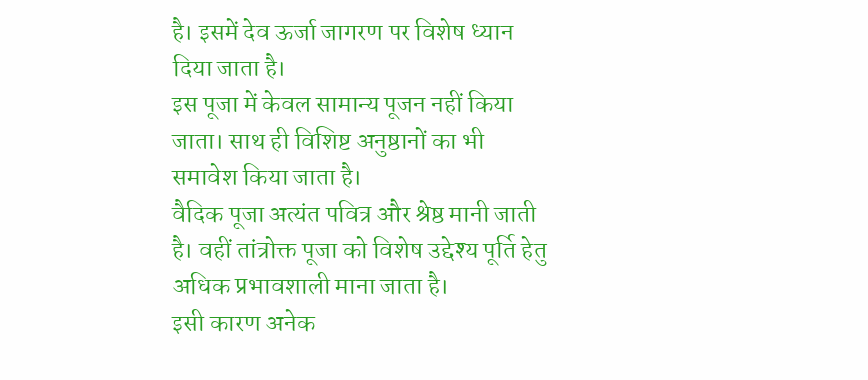है। इसमें देव ऊर्जा जागरण पर विशेष ध्यान दिया जाता है।
इस पूजा में केवल सामान्य पूजन नहीं किया जाता। साथ ही विशिष्ट अनुष्ठानों का भी समावेश किया जाता है।
वैदिक पूजा अत्यंत पवित्र और श्रेष्ठ मानी जाती है। वहीं तांत्रोक्त पूजा को विशेष उद्देश्य पूर्ति हेतु अधिक प्रभावशाली माना जाता है।
इसी कारण अनेक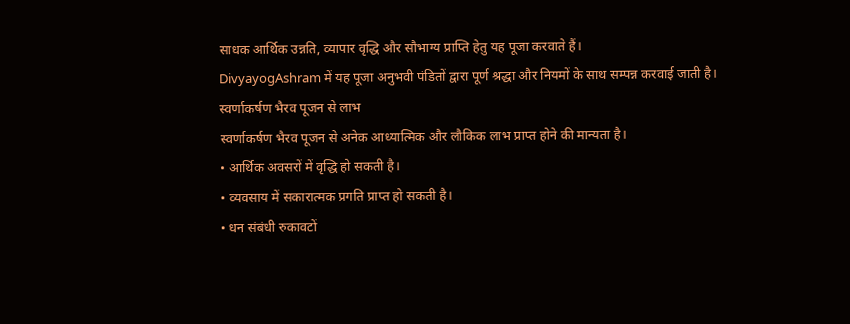साधक आर्थिक उन्नति, व्यापार वृद्धि और सौभाग्य प्राप्ति हेतु यह पूजा करवाते हैं।
DivyayogAshram में यह पूजा अनुभवी पंडितों द्वारा पूर्ण श्रद्धा और नियमों के साथ सम्पन्न करवाई जाती है।
स्वर्णाकर्षण भैरव पूजन से लाभ
स्वर्णाकर्षण भैरव पूजन से अनेक आध्यात्मिक और लौकिक लाभ प्राप्त होने की मान्यता है।
• आर्थिक अवसरों में वृद्धि हो सकती है।
• व्यवसाय में सकारात्मक प्रगति प्राप्त हो सकती है।
• धन संबंधी रुकावटों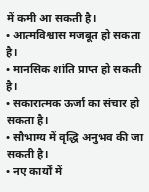में कमी आ सकती है।
• आत्मविश्वास मजबूत हो सकता है।
• मानसिक शांति प्राप्त हो सकती है।
• सकारात्मक ऊर्जा का संचार हो सकता है।
• सौभाग्य में वृद्धि अनुभव की जा सकती है।
• नए कार्यों में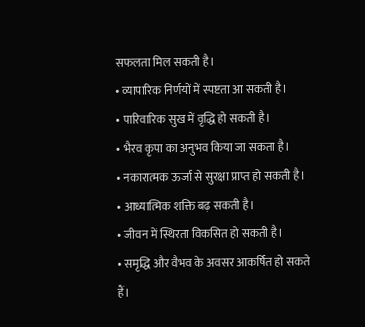सफलता मिल सकती है।
• व्यापारिक निर्णयों में स्पष्टता आ सकती है।
• पारिवारिक सुख में वृद्धि हो सकती है।
• भैरव कृपा का अनुभव किया जा सकता है।
• नकारात्मक ऊर्जा से सुरक्षा प्राप्त हो सकती है।
• आध्यात्मिक शक्ति बढ़ सकती है।
• जीवन में स्थिरता विकसित हो सकती है।
• समृद्धि और वैभव के अवसर आकर्षित हो सकते हैं।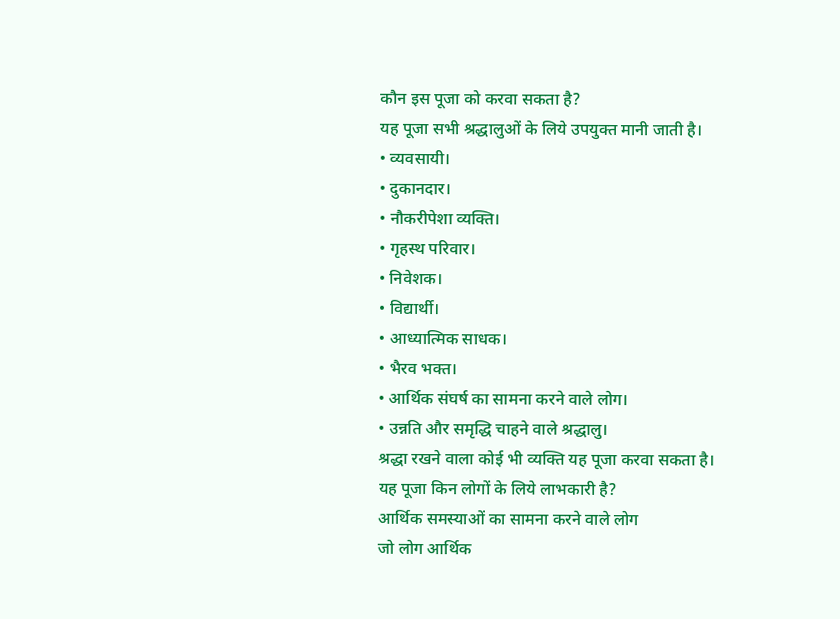कौन इस पूजा को करवा सकता है?
यह पूजा सभी श्रद्धालुओं के लिये उपयुक्त मानी जाती है।
• व्यवसायी।
• दुकानदार।
• नौकरीपेशा व्यक्ति।
• गृहस्थ परिवार।
• निवेशक।
• विद्यार्थी।
• आध्यात्मिक साधक।
• भैरव भक्त।
• आर्थिक संघर्ष का सामना करने वाले लोग।
• उन्नति और समृद्धि चाहने वाले श्रद्धालु।
श्रद्धा रखने वाला कोई भी व्यक्ति यह पूजा करवा सकता है।
यह पूजा किन लोगों के लिये लाभकारी है?
आर्थिक समस्याओं का सामना करने वाले लोग
जो लोग आर्थिक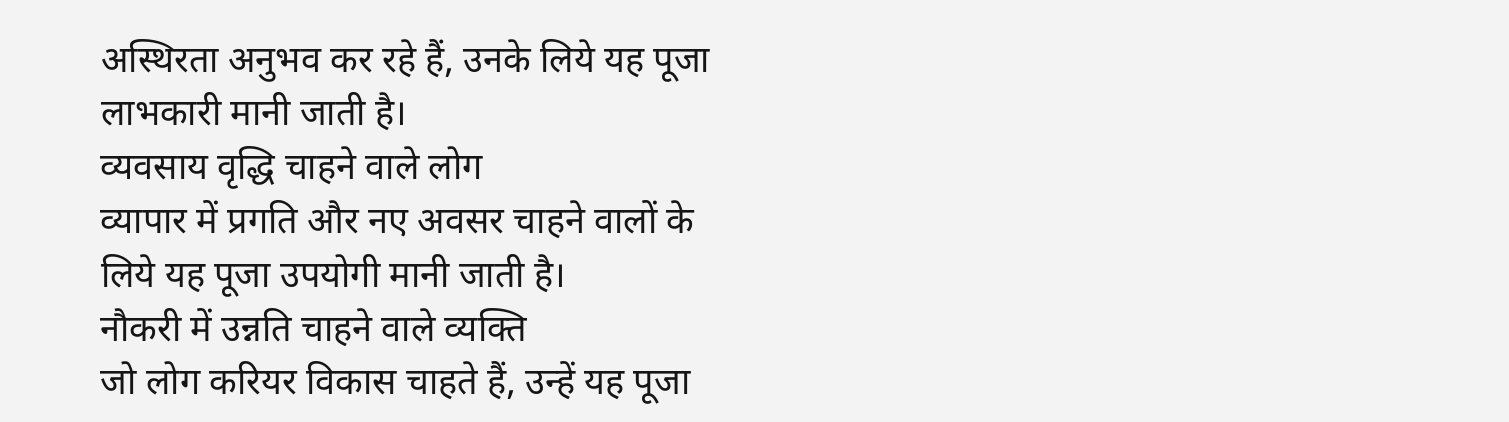अस्थिरता अनुभव कर रहे हैं, उनके लिये यह पूजा लाभकारी मानी जाती है।
व्यवसाय वृद्धि चाहने वाले लोग
व्यापार में प्रगति और नए अवसर चाहने वालों के लिये यह पूजा उपयोगी मानी जाती है।
नौकरी में उन्नति चाहने वाले व्यक्ति
जो लोग करियर विकास चाहते हैं, उन्हें यह पूजा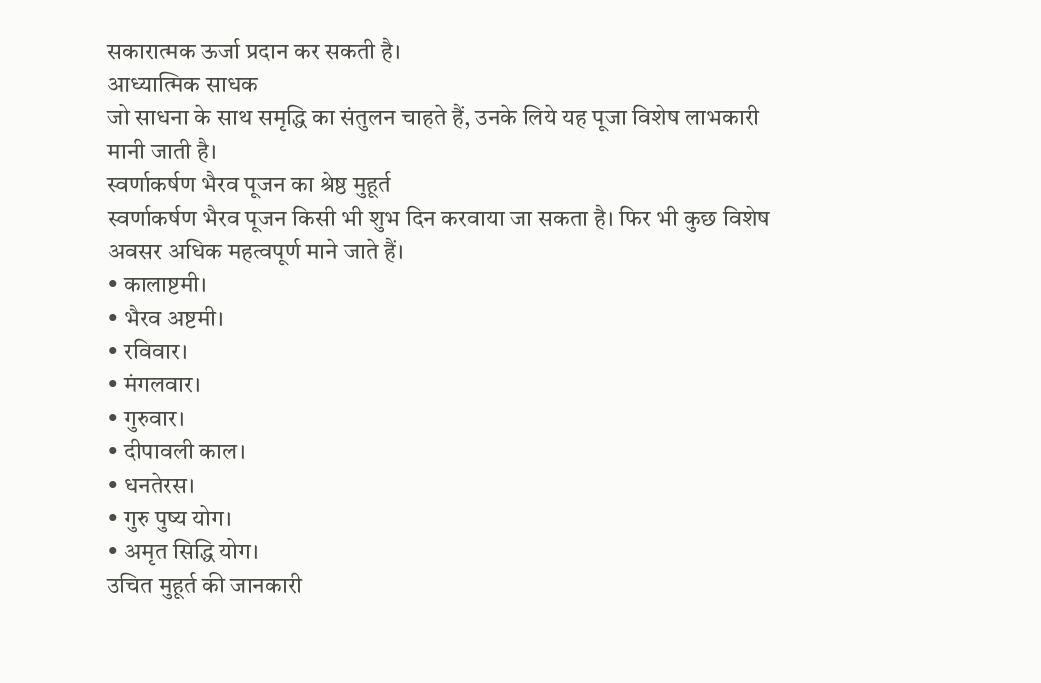सकारात्मक ऊर्जा प्रदान कर सकती है।
आध्यात्मिक साधक
जो साधना के साथ समृद्धि का संतुलन चाहते हैं, उनके लिये यह पूजा विशेष लाभकारी मानी जाती है।
स्वर्णाकर्षण भैरव पूजन का श्रेष्ठ मुहूर्त
स्वर्णाकर्षण भैरव पूजन किसी भी शुभ दिन करवाया जा सकता है। फिर भी कुछ विशेष अवसर अधिक महत्वपूर्ण माने जाते हैं।
• कालाष्टमी।
• भैरव अष्टमी।
• रविवार।
• मंगलवार।
• गुरुवार।
• दीपावली काल।
• धनतेरस।
• गुरु पुष्य योग।
• अमृत सिद्धि योग।
उचित मुहूर्त की जानकारी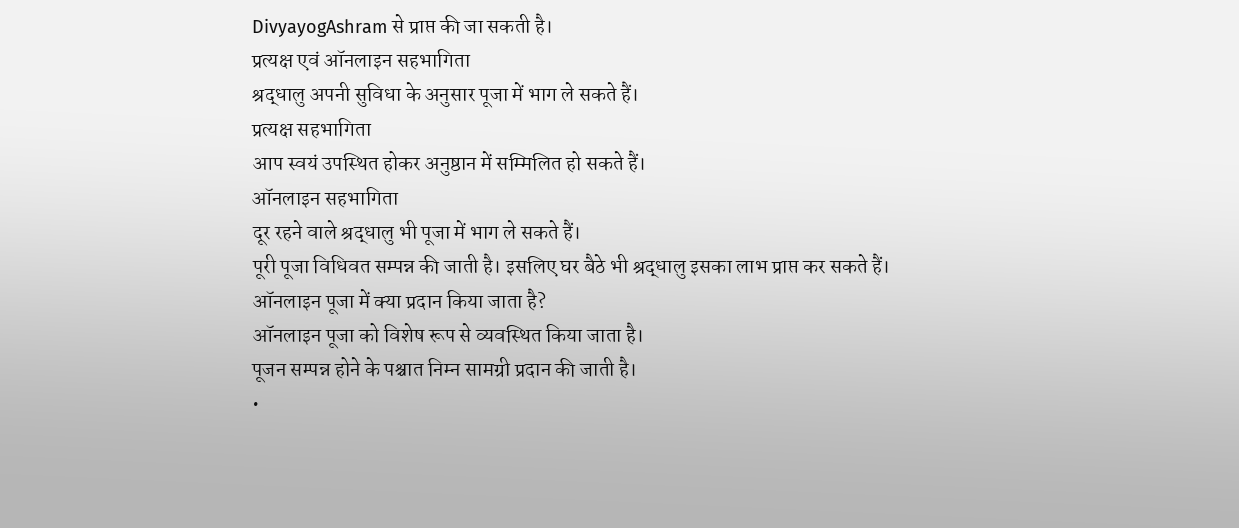DivyayogAshram से प्राप्त की जा सकती है।
प्रत्यक्ष एवं ऑनलाइन सहभागिता
श्रद्धालु अपनी सुविधा के अनुसार पूजा में भाग ले सकते हैं।
प्रत्यक्ष सहभागिता
आप स्वयं उपस्थित होकर अनुष्ठान में सम्मिलित हो सकते हैं।
ऑनलाइन सहभागिता
दूर रहने वाले श्रद्धालु भी पूजा में भाग ले सकते हैं।
पूरी पूजा विधिवत सम्पन्न की जाती है। इसलिए घर बैठे भी श्रद्धालु इसका लाभ प्राप्त कर सकते हैं।
ऑनलाइन पूजा में क्या प्रदान किया जाता है?
ऑनलाइन पूजा को विशेष रूप से व्यवस्थित किया जाता है।
पूजन सम्पन्न होने के पश्चात निम्न सामग्री प्रदान की जाती है।
•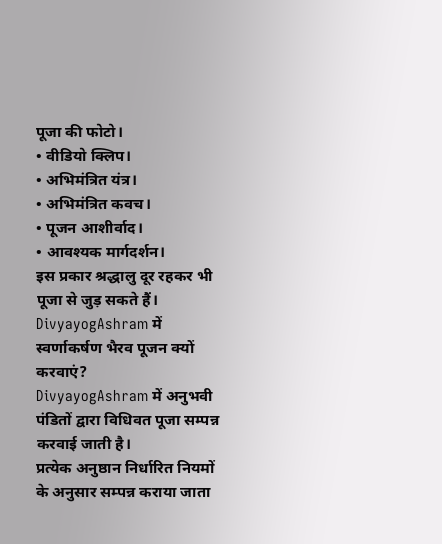पूजा की फोटो।
• वीडियो क्लिप।
• अभिमंत्रित यंत्र।
• अभिमंत्रित कवच।
• पूजन आशीर्वाद।
• आवश्यक मार्गदर्शन।
इस प्रकार श्रद्धालु दूर रहकर भी पूजा से जुड़ सकते हैं।
DivyayogAshram में स्वर्णाकर्षण भैरव पूजन क्यों करवाएं?
DivyayogAshram में अनुभवी पंडितों द्वारा विधिवत पूजा सम्पन्न करवाई जाती है।
प्रत्येक अनुष्ठान निर्धारित नियमों के अनुसार सम्पन्न कराया जाता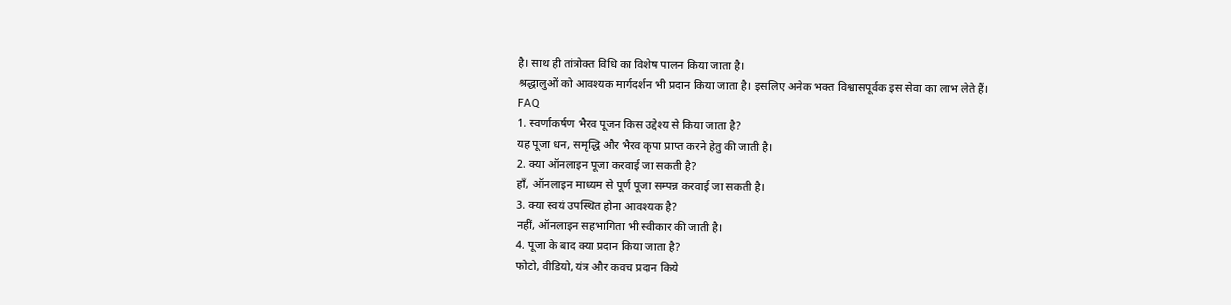है। साथ ही तांत्रोक्त विधि का विशेष पालन किया जाता है।
श्रद्धालुओं को आवश्यक मार्गदर्शन भी प्रदान किया जाता है। इसलिए अनेक भक्त विश्वासपूर्वक इस सेवा का लाभ लेते हैं।
FAQ
1. स्वर्णाकर्षण भैरव पूजन किस उद्देश्य से किया जाता है?
यह पूजा धन, समृद्धि और भैरव कृपा प्राप्त करने हेतु की जाती है।
2. क्या ऑनलाइन पूजा करवाई जा सकती है?
हाँ, ऑनलाइन माध्यम से पूर्ण पूजा सम्पन्न करवाई जा सकती है।
3. क्या स्वयं उपस्थित होना आवश्यक है?
नहीं, ऑनलाइन सहभागिता भी स्वीकार की जाती है।
4. पूजा के बाद क्या प्रदान किया जाता है?
फोटो, वीडियो, यंत्र और कवच प्रदान किये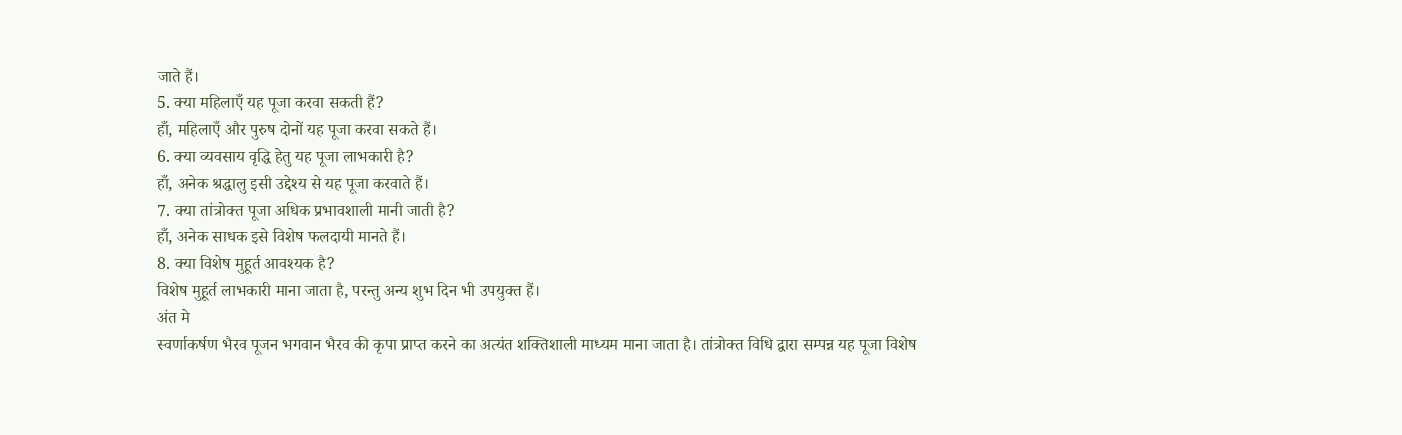जाते हैं।
5. क्या महिलाएँ यह पूजा करवा सकती हैं?
हाँ, महिलाएँ और पुरुष दोनों यह पूजा करवा सकते हैं।
6. क्या व्यवसाय वृद्धि हेतु यह पूजा लाभकारी है?
हाँ, अनेक श्रद्धालु इसी उद्देश्य से यह पूजा करवाते हैं।
7. क्या तांत्रोक्त पूजा अधिक प्रभावशाली मानी जाती है?
हाँ, अनेक साधक इसे विशेष फलदायी मानते हैं।
8. क्या विशेष मुहूर्त आवश्यक है?
विशेष मुहूर्त लाभकारी माना जाता है, परन्तु अन्य शुभ दिन भी उपयुक्त हैं।
अंत मे
स्वर्णाकर्षण भैरव पूजन भगवान भैरव की कृपा प्राप्त करने का अत्यंत शक्तिशाली माध्यम माना जाता है। तांत्रोक्त विधि द्वारा सम्पन्न यह पूजा विशेष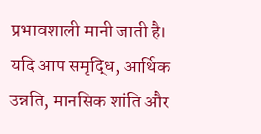प्रभावशाली मानी जाती है। यदि आप समृद्धि, आर्थिक उन्नति, मानसिक शांति और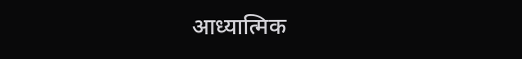आध्यात्मिक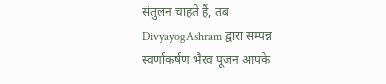संतुलन चाहते हैं, तब DivyayogAshram द्वारा सम्पन्न स्वर्णाकर्षण भैरव पूजन आपके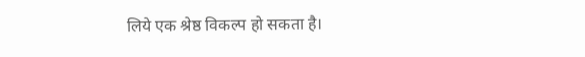लिये एक श्रेष्ठ विकल्प हो सकता है।